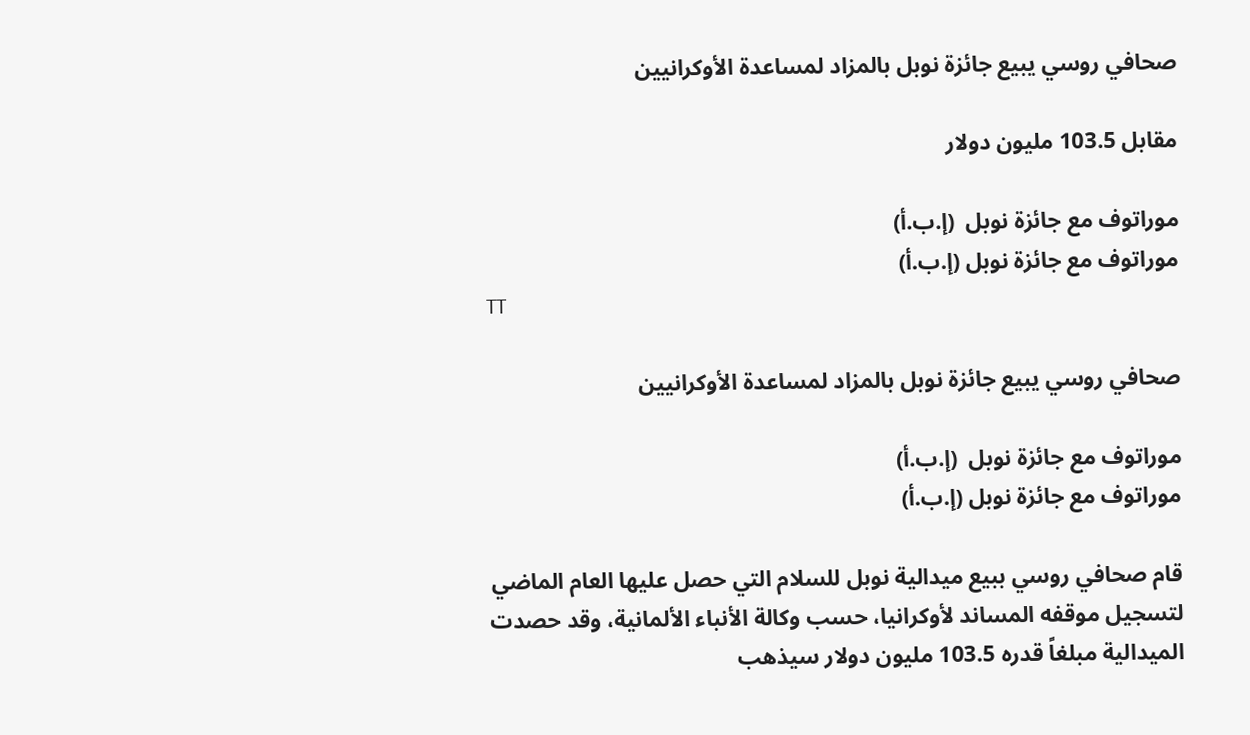صحافي روسي يبيع جائزة نوبل بالمزاد لمساعدة الأوكرانيين

مقابل 103.5 مليون دولار

موراتوف مع جائزة نوبل  (إ.ب.أ)
موراتوف مع جائزة نوبل (إ.ب.أ)
TT

صحافي روسي يبيع جائزة نوبل بالمزاد لمساعدة الأوكرانيين

موراتوف مع جائزة نوبل  (إ.ب.أ)
موراتوف مع جائزة نوبل (إ.ب.أ)

قام صحافي روسي ببيع ميدالية نوبل للسلام التي حصل عليها العام الماضي لتسجيل موقفه المساند لأوكرانيا، حسب وكالة الأنباء الألمانية، وقد حصدت الميدالية مبلغاً قدره 103.5 مليون دولار سيذهب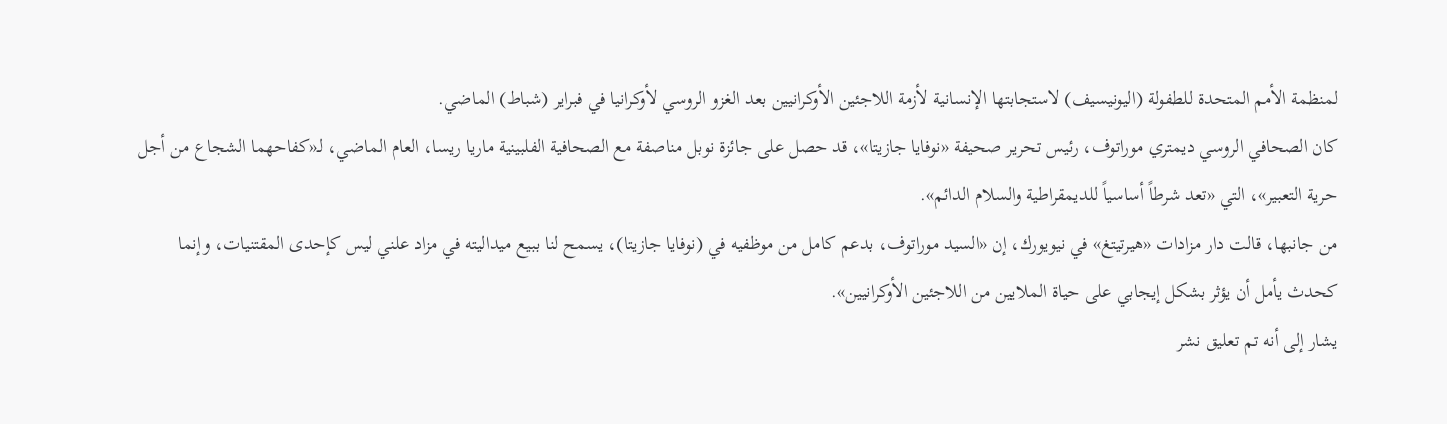لمنظمة الأمم المتحدة للطفولة (اليونيسيف) لاستجابتها الإنسانية لأزمة اللاجئين الأوكرانيين بعد الغزو الروسي لأوكرانيا في فبراير (شباط) الماضي.
كان الصحافي الروسي ديمتري موراتوف، رئيس تحرير صحيفة «نوفايا جازيتا»، قد حصل على جائزة نوبل مناصفة مع الصحافية الفلبينية ماريا ريسا، العام الماضي، لـ«كفاحهما الشجاع من أجل حرية التعبير»، التي «تعد شرطاً أساسياً للديمقراطية والسلام الدائم».
من جانبها، قالت دار مزادات «هيرتيتغ» في نيويورك، إن «السيد موراتوف، بدعم كامل من موظفيه في (نوفايا جازيتا)، يسمح لنا ببيع ميداليته في مزاد علني ليس كإحدى المقتنيات، وإنما كحدث يأمل أن يؤثر بشكل إيجابي على حياة الملايين من اللاجئين الأوكرانيين».
يشار إلى أنه تم تعليق نشر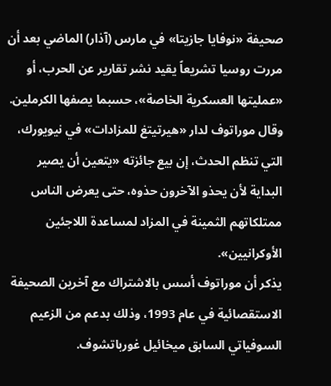صحيفة «نوفايا جازيتا» في مارس (آذار) الماضي بعد أن مررت روسيا تشريعاً يقيد نشر تقارير عن الحرب، أو «عمليتها العسكرية الخاصة»، حسبما يصفها الكرملين.
وقال موراتوف لدار «هيرتيتغ للمزادات» في نيويورك، التي تنظم الحدث، إن بيع جائزته «يتعين أن يصير البداية لأن يحذو الآخرون حذوه، حتى يعرض الناس ممتلكاتهم الثمينة في المزاد لمساعدة اللاجئين الأوكرانيين».
يذكر أن موراتوف أسس بالاشتراك مع آخرين الصحيفة الاستقصائية في عام 1993، وذلك بدعم من الزعيم السوفياتي السابق ميخائيل غورباتشوف.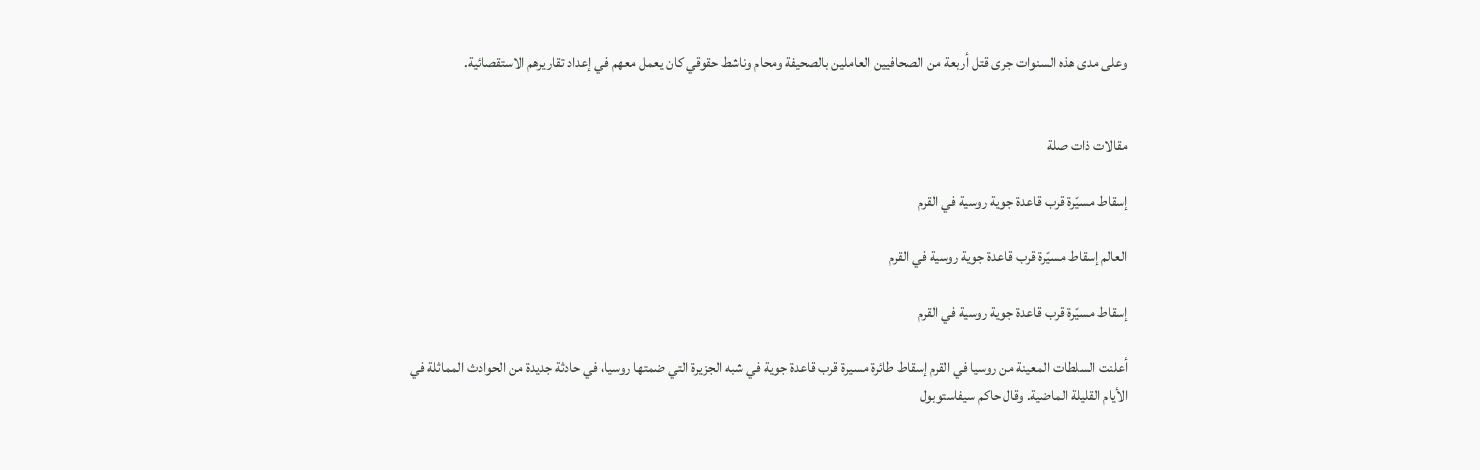وعلى مدى هذه السنوات جرى قتل أربعة من الصحافيين العاملين بالصحيفة ومحام وناشط حقوقي كان يعمل معهم في إعداد تقاريرهم الاستقصائية.


مقالات ذات صلة

إسقاط مسيّرة قرب قاعدة جوية روسية في القرم

العالم إسقاط مسيّرة قرب قاعدة جوية روسية في القرم

إسقاط مسيّرة قرب قاعدة جوية روسية في القرم

أعلنت السلطات المعينة من روسيا في القرم إسقاط طائرة مسيرة قرب قاعدة جوية في شبه الجزيرة التي ضمتها روسيا، في حادثة جديدة من الحوادث المماثلة في الأيام القليلة الماضية. وقال حاكم سيفاستوبول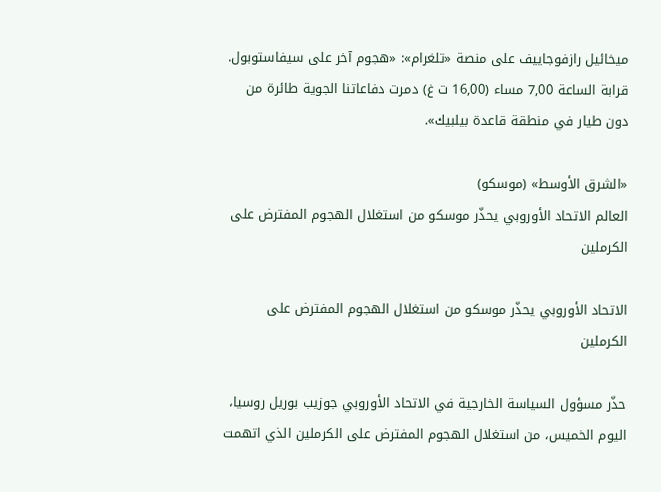ميخائيل رازفوجاييف على منصة «تلغرام»: «هجوم آخر على سيفاستوبول. قرابة الساعة 7,00 مساء (16,00 ت غ) دمرت دفاعاتنا الجوية طائرة من دون طيار في منطقة قاعدة بيلبيك».

«الشرق الأوسط» (موسكو)
العالم الاتحاد الأوروبي يحذّر موسكو من استغلال الهجوم المفترض على الكرملين

الاتحاد الأوروبي يحذّر موسكو من استغلال الهجوم المفترض على الكرملين

حذّر مسؤول السياسة الخارجية في الاتحاد الأوروبي جوزيب بوريل روسيا، اليوم الخميس، من استغلال الهجوم المفترض على الكرملين الذي اتهمت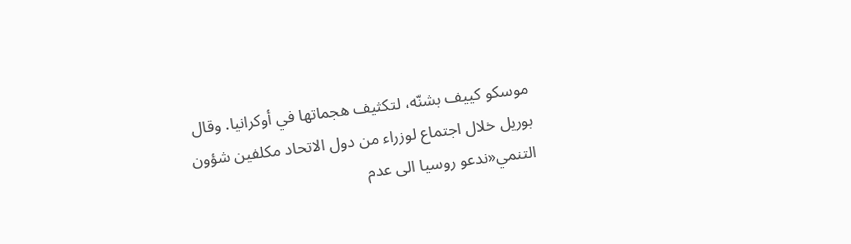موسكو كييف بشنّه، لتكثيف هجماتها في أوكرانيا. وقال بوريل خلال اجتماع لوزراء من دول الاتحاد مكلفين شؤون التنمي«ندعو روسيا الى عدم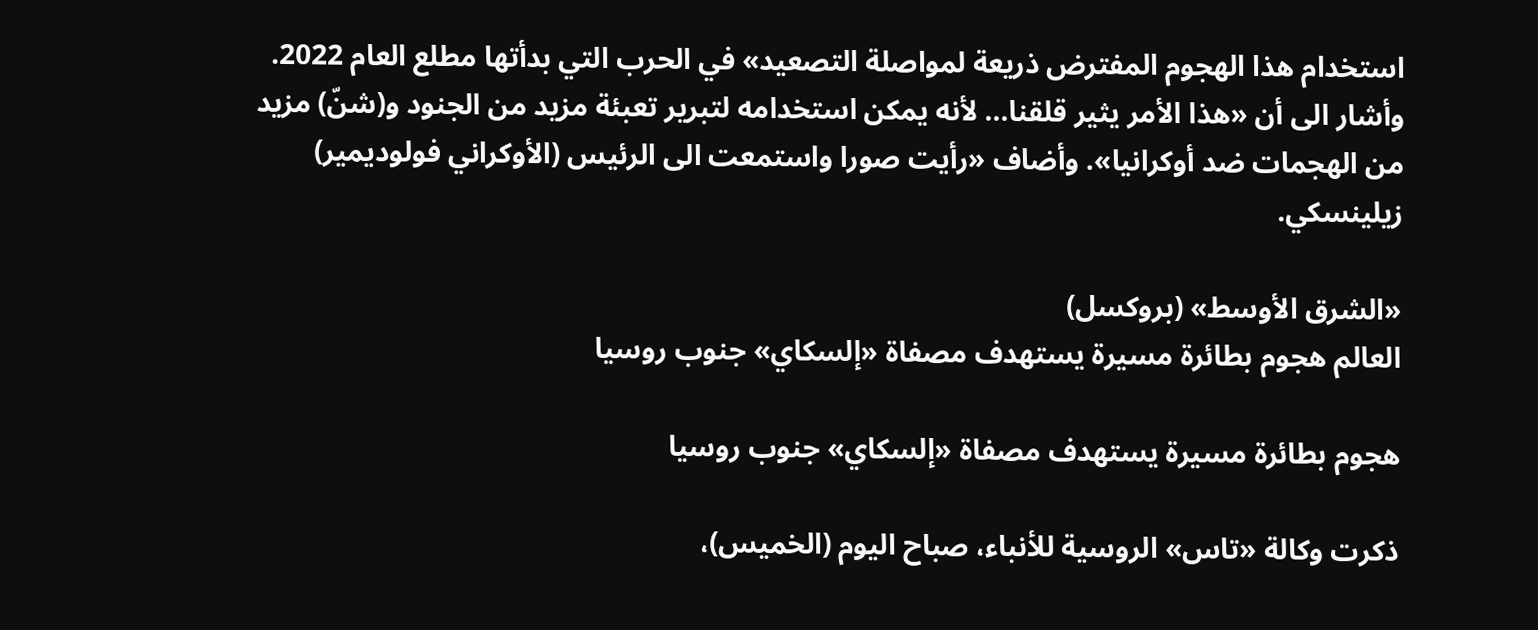استخدام هذا الهجوم المفترض ذريعة لمواصلة التصعيد» في الحرب التي بدأتها مطلع العام 2022. وأشار الى أن «هذا الأمر يثير قلقنا... لأنه يمكن استخدامه لتبرير تعبئة مزيد من الجنود و(شنّ) مزيد من الهجمات ضد أوكرانيا». وأضاف «رأيت صورا واستمعت الى الرئيس (الأوكراني فولوديمير) زيلينسكي.

«الشرق الأوسط» (بروكسل)
العالم هجوم بطائرة مسيرة يستهدف مصفاة «إلسكاي» جنوب روسيا

هجوم بطائرة مسيرة يستهدف مصفاة «إلسكاي» جنوب روسيا

ذكرت وكالة «تاس» الروسية للأنباء، صباح اليوم (الخميس)،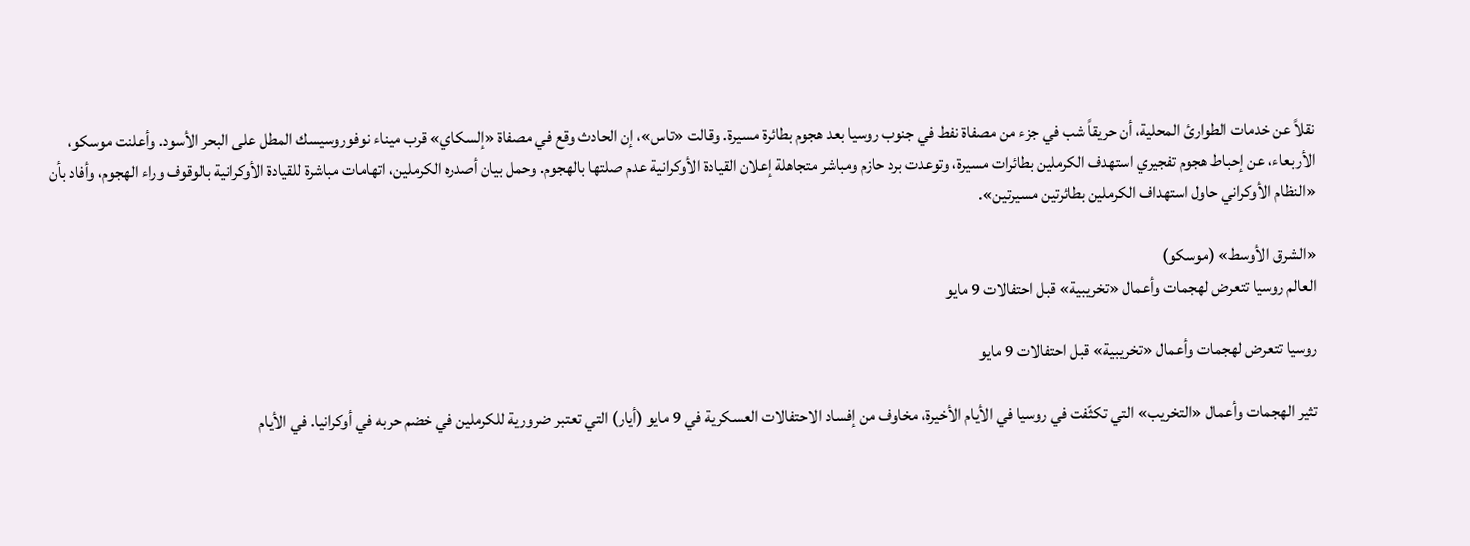نقلاً عن خدمات الطوارئ المحلية، أن حريقاً شب في جزء من مصفاة نفط في جنوب روسيا بعد هجوم بطائرة مسيرة. وقالت «تاس»، إن الحادث وقع في مصفاة «إلسكاي» قرب ميناء نوفوروسيسك المطل على البحر الأسود. وأعلنت موسكو، الأربعاء، عن إحباط هجوم تفجيري استهدف الكرملين بطائرات مسيرة، وتوعدت برد حازم ومباشر متجاهلة إعلان القيادة الأوكرانية عدم صلتها بالهجوم. وحمل بيان أصدره الكرملين، اتهامات مباشرة للقيادة الأوكرانية بالوقوف وراء الهجوم، وأفاد بأن «النظام الأوكراني حاول استهداف الكرملين بطائرتين مسيرتين».

«الشرق الأوسط» (موسكو)
العالم روسيا تتعرض لهجمات وأعمال «تخريبية» قبل احتفالات 9 مايو

روسيا تتعرض لهجمات وأعمال «تخريبية» قبل احتفالات 9 مايو

تثير الهجمات وأعمال «التخريب» التي تكثّفت في روسيا في الأيام الأخيرة، مخاوف من إفساد الاحتفالات العسكرية في 9 مايو (أيار) التي تعتبر ضرورية للكرملين في خضم حربه في أوكرانيا. في الأيام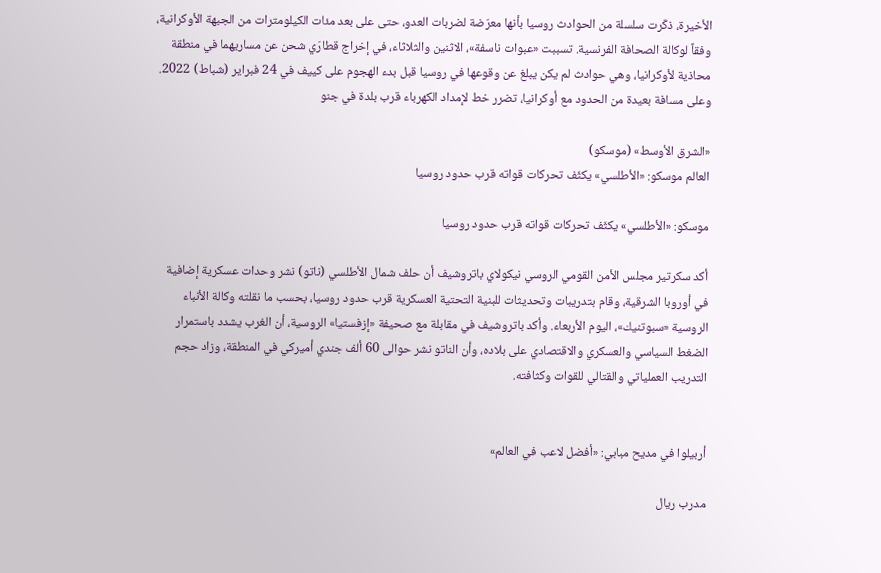الأخيرة، ذكّرت سلسلة من الحوادث روسيا بأنها معرّضة لضربات العدو، حتى على بعد مئات الكيلومترات من الجبهة الأوكرانية، وفقاً لوكالة الصحافة الفرنسية. تسببت «عبوات ناسفة»، الاثنين والثلاثاء، في إخراج قطارَي شحن عن مساريهما في منطقة محاذية لأوكرانيا، وهي حوادث لم يكن يبلغ عن وقوعها في روسيا قبل بدء الهجوم على كييف في 24 فبراير (شباط) 2022. وعلى مسافة بعيدة من الحدود مع أوكرانيا، تضرر خط لإمداد الكهرباء قرب بلدة في جنو

«الشرق الأوسط» (موسكو)
العالم موسكو: «الأطلسي» يكثّف تحركات قواته قرب حدود روسيا

موسكو: «الأطلسي» يكثّف تحركات قواته قرب حدود روسيا

أكد سكرتير مجلس الأمن القومي الروسي نيكولاي باتروشيف أن حلف شمال الأطلسي (ناتو) نشر وحدات عسكرية إضافية في أوروبا الشرقية، وقام بتدريبات وتحديثات للبنية التحتية العسكرية قرب حدود روسيا، بحسب ما نقلته وكالة الأنباء الروسية «سبوتنيك»، اليوم الأربعاء. وأكد باتروشيف في مقابلة مع صحيفة «إزفستيا» الروسية، أن الغرب يشدد باستمرار الضغط السياسي والعسكري والاقتصادي على بلاده، وأن الناتو نشر حوالى 60 ألف جندي أميركي في المنطقة، وزاد حجم التدريب العملياتي والقتالي للقوات وكثافته.


أربيلوا في مديح مبابي: «أفضل لاعب في العالم»

مدرب ريال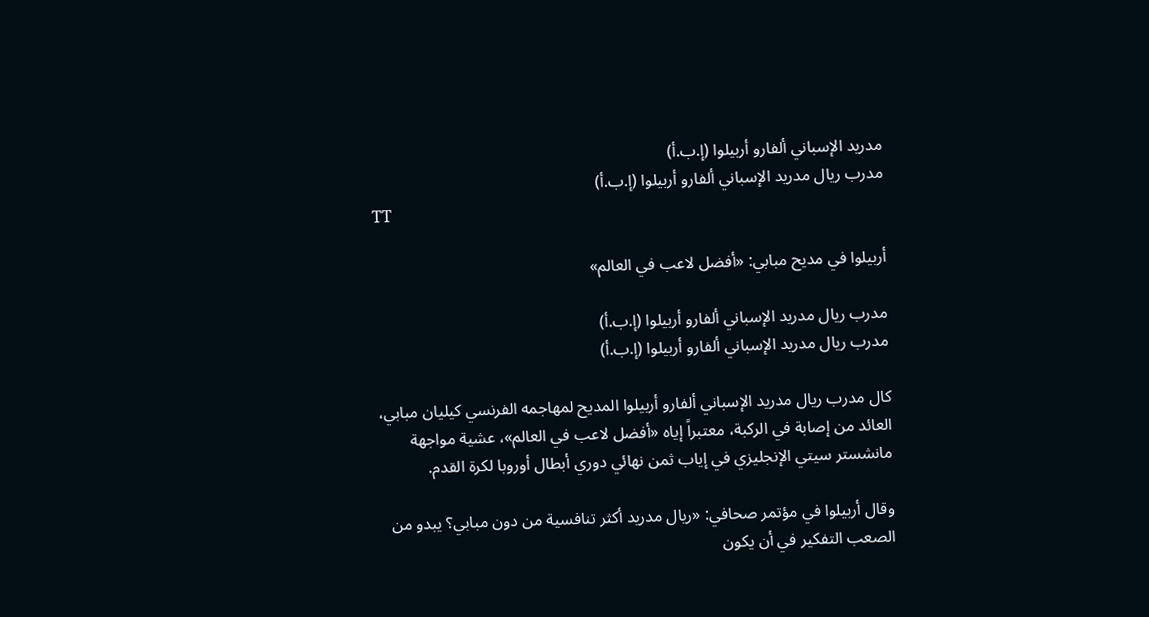مدريد الإسباني ألفارو أربيلوا (إ.ب.أ)
مدرب ريال مدريد الإسباني ألفارو أربيلوا (إ.ب.أ)
TT

أربيلوا في مديح مبابي: «أفضل لاعب في العالم»

مدرب ريال مدريد الإسباني ألفارو أربيلوا (إ.ب.أ)
مدرب ريال مدريد الإسباني ألفارو أربيلوا (إ.ب.أ)

كال مدرب ريال مدريد الإسباني ألفارو أربيلوا المديح لمهاجمه الفرنسي كيليان مبابي، العائد من إصابة في الركبة، معتبراً إياه «أفضل لاعب في العالم»، عشية مواجهة مانشستر سيتي الإنجليزي في إياب ثمن نهائي دوري أبطال أوروبا لكرة القدم.

وقال أربيلوا في مؤتمر صحافي: «ريال مدريد أكثر تنافسية من دون مبابي؟ يبدو من الصعب التفكير في أن يكون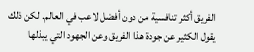الفريق أكثر تنافسية من دون أفضل لاعب في العالم. لكن ذلك يقول الكثير عن جودة هذا الفريق وعن الجهود التي يبذلها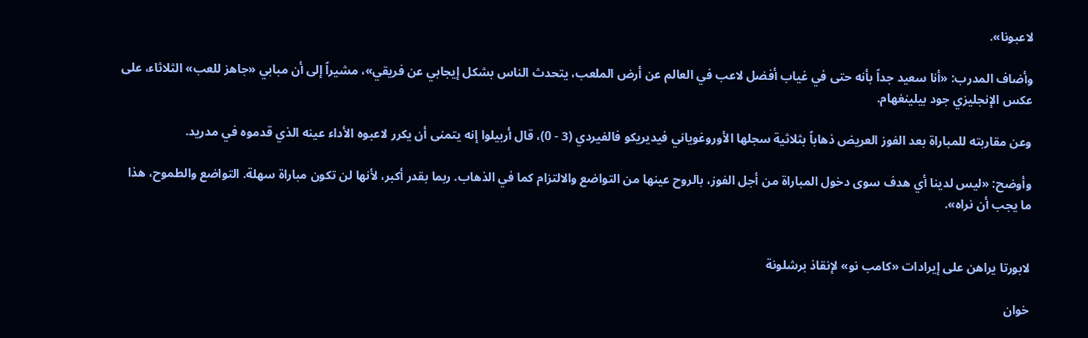لاعبونا».

وأضاف المدرب: «أنا سعيد جداً بأنه حتى في غياب أفضل لاعب في العالم عن أرض الملعب، يتحدث الناس بشكل إيجابي عن فريقي»، مشيراً إلى أن مبابي «جاهز للعب» الثلاثاء، على عكس الإنجليزي جود بيلينغهام.

وعن مقاربته للمباراة بعد الفوز العريض ذهاباً بثلاثية سجلها الأوروغوياني فيديريكو فالفيردي (3 - 0)، قال أربيلوا إنه يتمنى أن يكرر لاعبوه الأداء عينه الذي قدموه في مدريد.

وأوضح: «ليس لدينا أي هدف سوى دخول المباراة من أجل الفوز، بالروح عينها من التواضع والالتزام كما في الذهاب. ربما بقدر أكبر، لأنها لن تكون مباراة سهلة. التواضع والطموح، هذا ما يجب أن نراه».


لابورتا يراهن على إيرادات «كامب نو» لإنقاذ برشلونة

خوان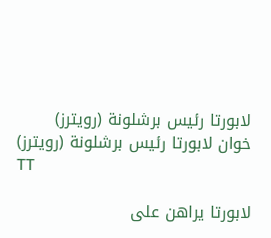لابورتا رئيس برشلونة (رويترز)
خوان لابورتا رئيس برشلونة (رويترز)
TT

لابورتا يراهن على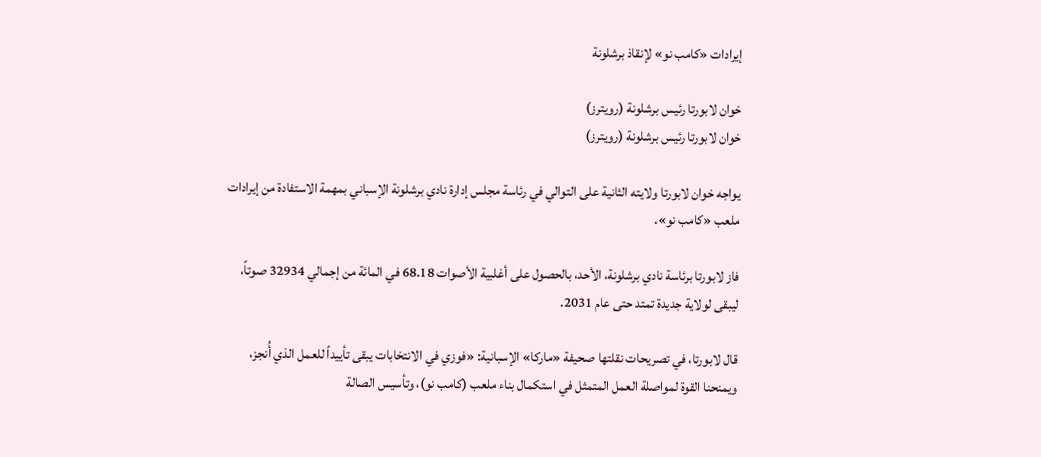إيرادات «كامب نو» لإنقاذ برشلونة

خوان لابورتا رئيس برشلونة (رويترز)
خوان لابورتا رئيس برشلونة (رويترز)

يواجه خوان لابورتا ولايته الثانية على التوالي في رئاسة مجلس إدارة نادي برشلونة الإسباني بمهمة الاستفادة من إيرادات ملعب «كامب نو».

فاز لابورتا برئاسة نادي برشلونة، الأحد، بالحصول على أغلبية الأصوات 68.18 في المائة من إجمالي 32934 صوتاً، ليبقى لولاية جديدة تمتد حتى عام 2031.

قال لابورتا، في تصريحات نقلتها صحيفة «ماركا» الإسبانية: «فوزي في الانتخابات يبقى تأييداً للعمل الذي أُنجز، ويمنحنا القوة لمواصلة العمل المتمثل في استكمال بناء ملعب (كامب نو)، وتأسيس الصالة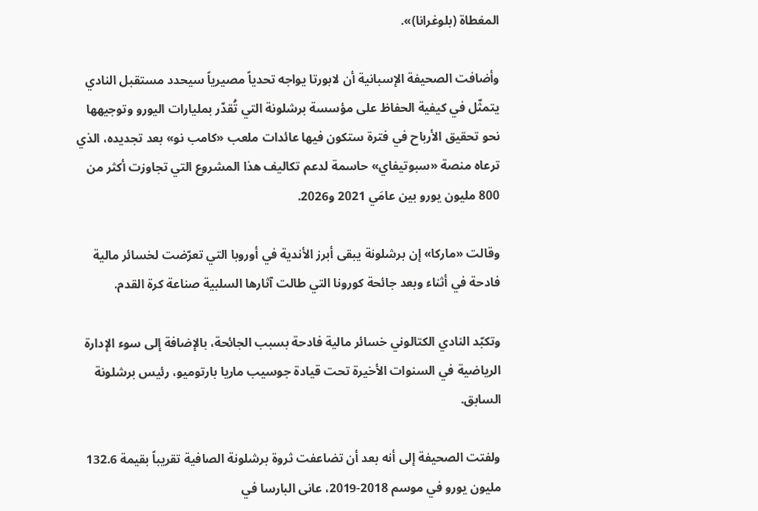المغطاة (بلوغرانا)».

وأضافت الصحيفة الإسبانية أن لابورتا يواجه تحدياً مصيرياً سيحدد مستقبل النادي يتمثّل في كيفية الحفاظ على مؤسسة برشلونة التي تُقدّر بمليارات اليورو وتوجيهها نحو تحقيق الأرباح في فترة ستكون فيها عائدات ملعب «كامب نو» بعد تجديده، الذي ترعاه منصة «سبوتيفاي» حاسمة لدعم تكاليف هذا المشروع التي تجاوزت أكثر من 800 مليون يورو بين عامَي 2021 و2026.

وقالت «ماركا» إن برشلونة يبقى أبرز الأندية في أوروبا التي تعرّضت لخسائر مالية فادحة في أثناء وبعد جائحة كورونا التي طالت آثارها السلبية صناعة كرة القدم.

وتكبّد النادي الكتالوني خسائر مالية فادحة بسبب الجائحة، بالإضافة إلى سوء الإدارة الرياضية في السنوات الأخيرة تحت قيادة جوسيب ماريا بارتوميو، رئيس برشلونة السابق.

ولفتت الصحيفة إلى أنه بعد أن تضاعفت ثروة برشلونة الصافية تقريباً بقيمة 132.6 مليون يورو في موسم 2018-2019، عانى البارسا في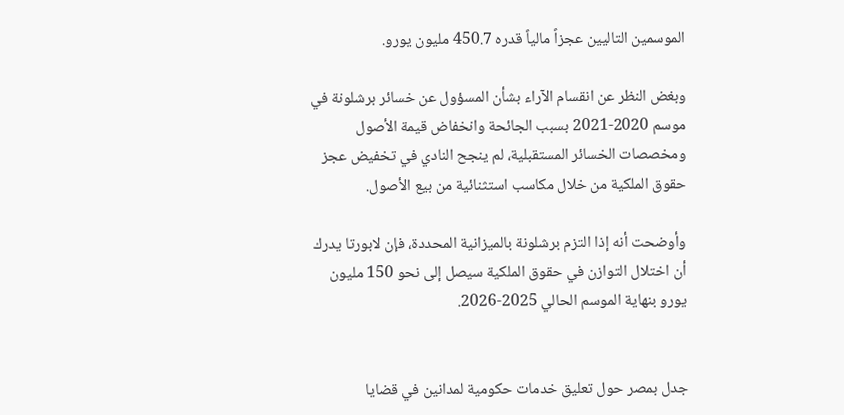الموسمين التاليين عجزاً مالياً قدره 450.7 مليون يورو.

وبغض النظر عن انقسام الآراء بشأن المسؤول عن خسائر برشلونة في موسم 2020-2021 بسبب الجائحة وانخفاض قيمة الأصول ومخصصات الخسائر المستقبلية، لم ينجح النادي في تخفيض عجز حقوق الملكية من خلال مكاسب استثنائية من بيع الأصول.

وأوضحت أنه إذا التزم برشلونة بالميزانية المحددة، فإن لابورتا يدرك أن اختلال التوازن في حقوق الملكية سيصل إلى نحو 150 مليون يورو بنهاية الموسم الحالي 2025-2026.


جدل بمصر حول تعليق خدمات حكومية لمدانين في قضايا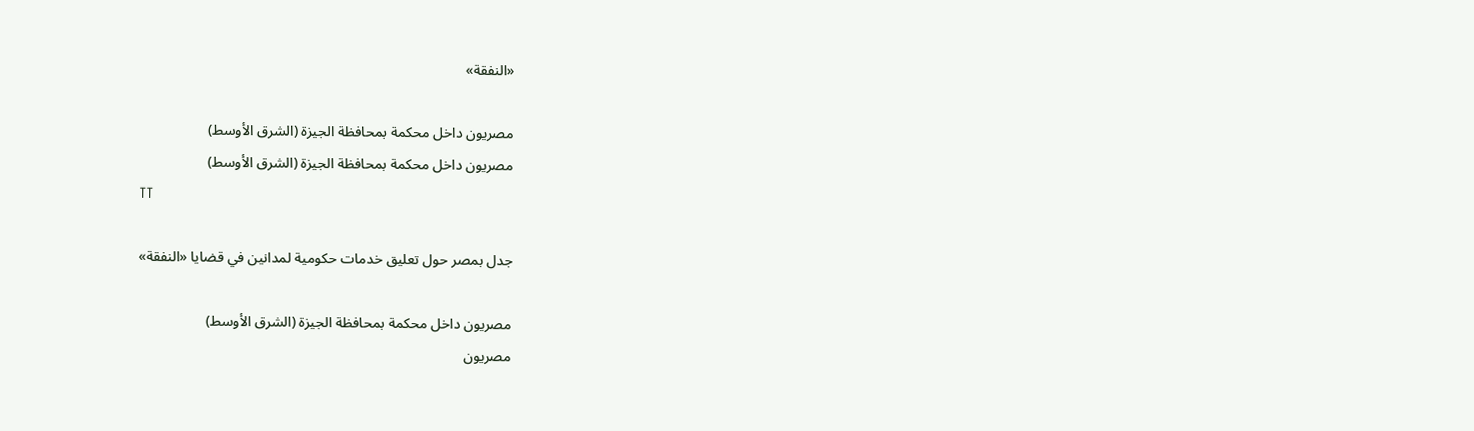«النفقة»

مصريون داخل محكمة بمحافظة الجيزة (الشرق الأوسط)
مصريون داخل محكمة بمحافظة الجيزة (الشرق الأوسط)
TT

جدل بمصر حول تعليق خدمات حكومية لمدانين في قضايا «النفقة»

مصريون داخل محكمة بمحافظة الجيزة (الشرق الأوسط)
مصريون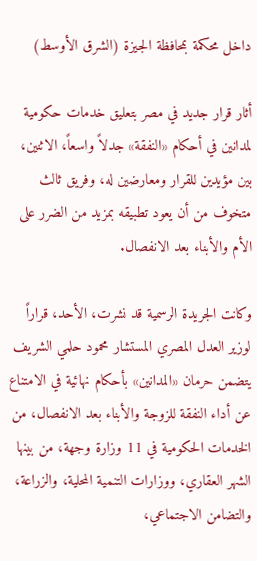داخل محكمة بمحافظة الجيزة (الشرق الأوسط)

أثار قرار جديد في مصر بتعليق خدمات حكومية لمدانين في أحكام «النفقة» جدلاً واسعاً، الاثنين، بين مؤيدين للقرار ومعارضين له، وفريق ثالث متخوف من أن يعود تطبيقه بمزيد من الضرر على الأم والأبناء بعد الانفصال.

وكانت الجريدة الرسمية قد نشرت، الأحد، قراراً لوزير العدل المصري المستشار محمود حلمي الشريف يتضمن حرمان «المدانين» بأحكام نهائية في الامتناع عن أداء النفقة للزوجة والأبناء بعد الانفصال، من الخدمات الحكومية في 11 وزارة وجهة، من بينها الشهر العقاري، ووزارات التنمية المحلية، والزراعة، والتضامن الاجتماعي،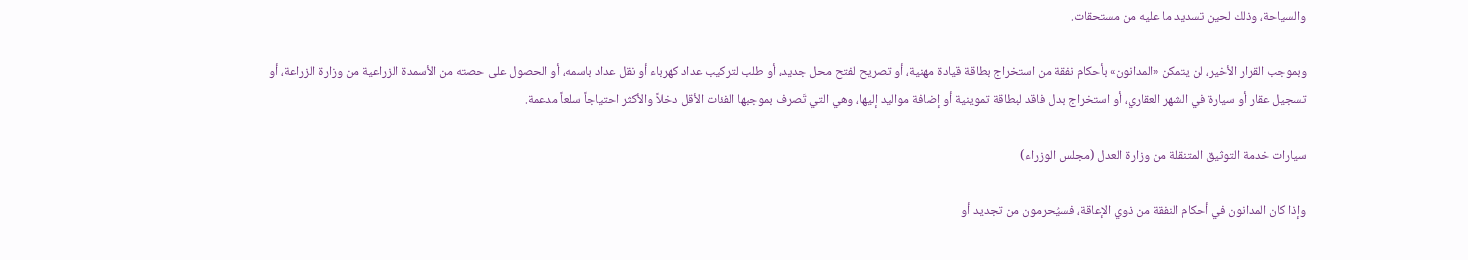والسياحة، وذلك لحين تسديد ما عليه من مستحقات.

وبموجب القرار الأخير، لن يتمكن «المدانون» بأحكام نفقة من استخراج بطاقة قيادة مهنية، أو تصريح لفتح محل جديد، أو طلب لتركيب عداد كهرباء أو نقل عداد باسمه، أو الحصول على حصته من الأسمدة الزراعية من وزارة الزراعة، أو تسجيل عقار أو سيارة في الشهر العقاري، أو استخراج بدل فاقد لبطاقة تموينية أو إضافة مواليد إليها، وهي التي تَصرف بموجبها الفئات الأقل دخلاً والأكثر احتياجاً سلعاً مدعمة.

سيارات خدمة التوثيق المتنقلة من وزارة العدل (مجلس الوزراء)

وإذا كان المدانون في أحكام النفقة من ذوي الإعاقة، فسيُحرمون من تجديد أو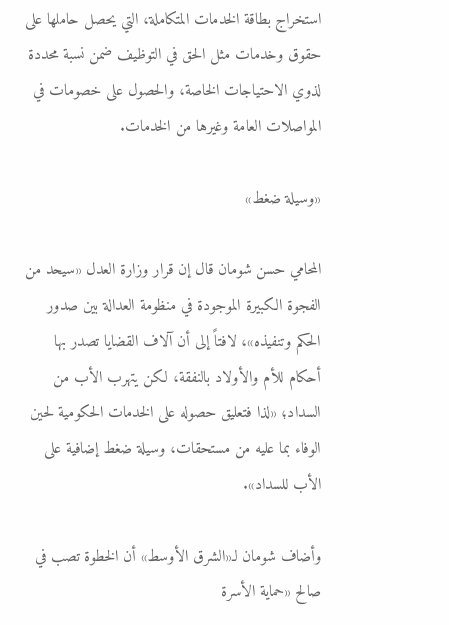استخراج بطاقة الخدمات المتكاملة، التي يحصل حاملها على حقوق وخدمات مثل الحق في التوظيف ضمن نسبة محددة لذوي الاحتياجات الخاصة، والحصول على خصومات في المواصلات العامة وغيرها من الخدمات.

«وسيلة ضغط»

المحامي حسن شومان قال إن قرار وزارة العدل «سيحد من الفجوة الكبيرة الموجودة في منظومة العدالة بين صدور الحكم وتنفيذه»، لافتاً إلى أن آلاف القضايا تصدر بها أحكام للأم والأولاد بالنفقة، لكن يتهرب الأب من السداد؛ «لذا فتعليق حصوله على الخدمات الحكومية لحين الوفاء بما عليه من مستحقات، وسيلة ضغط إضافية على الأب للسداد».

وأضاف شومان لـ«الشرق الأوسط» أن الخطوة تصب في صالح «حماية الأسرة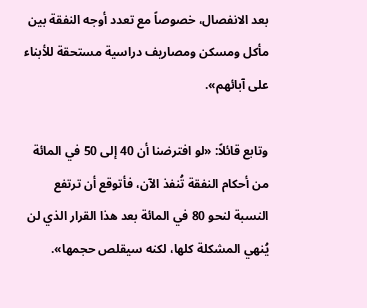بعد الانفصال، خصوصاً مع تعدد أوجه النفقة بين مأكل ومسكن ومصاريف دراسية مستحقة للأبناء على آبائهم».

وتابع قائلاً: «لو افترضنا أن 40 إلى 50 في المائة من أحكام النفقة تُنفذ الآن، فأتوقع أن ترتفع النسبة لنحو 80 في المائة بعد هذا القرار الذي لن يُنهي المشكلة كلها، لكنه سيقلص حجمها».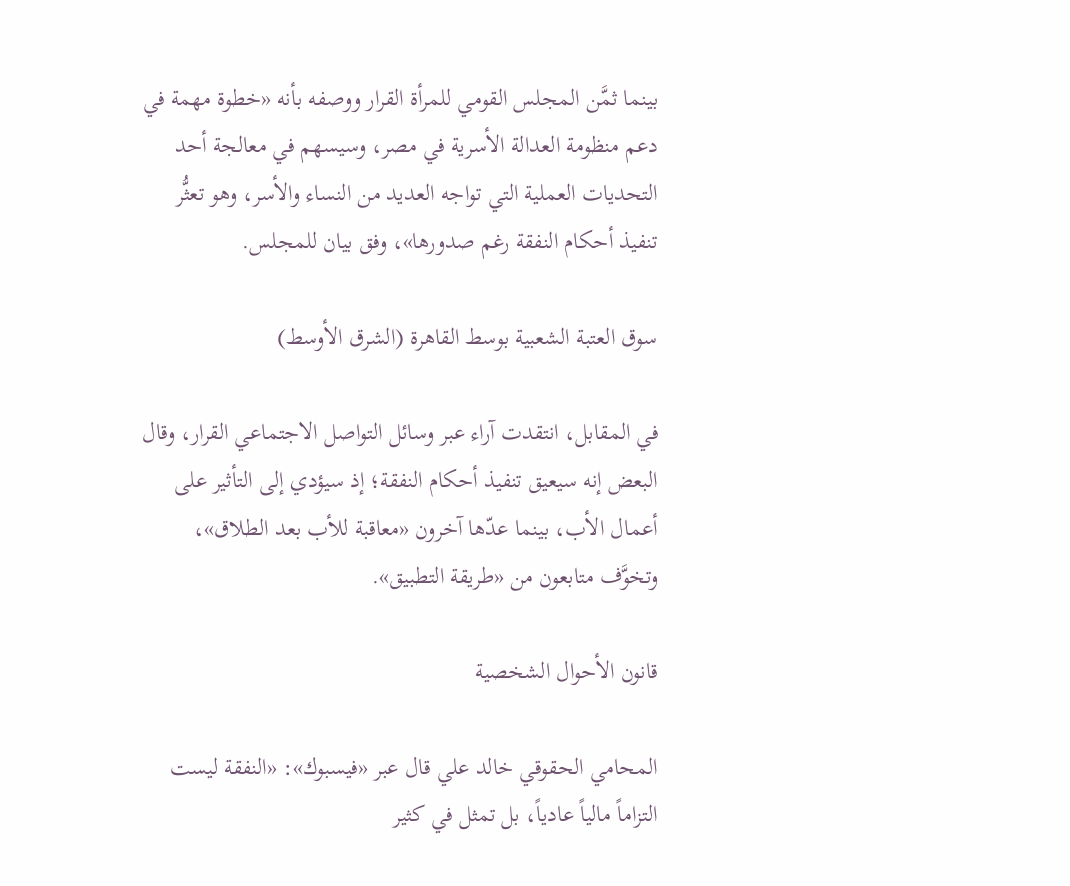بينما ثمَّن المجلس القومي للمرأة القرار ووصفه بأنه «خطوة مهمة في دعم منظومة العدالة الأسرية في مصر، وسيسهم في معالجة أحد التحديات العملية التي تواجه العديد من النساء والأسر، وهو تعثُّر تنفيذ أحكام النفقة رغم صدورها»، وفق بيان للمجلس.

سوق العتبة الشعبية بوسط القاهرة (الشرق الأوسط)

في المقابل، انتقدت آراء عبر وسائل التواصل الاجتماعي القرار، وقال البعض إنه سيعيق تنفيذ أحكام النفقة؛ إذ سيؤدي إلى التأثير على أعمال الأب، بينما عدّها آخرون «معاقبة للأب بعد الطلاق»، وتخوَّف متابعون من «طريقة التطبيق».

قانون الأحوال الشخصية

المحامي الحقوقي خالد علي قال عبر «فيسبوك»: «النفقة ليست التزاماً مالياً عادياً، بل تمثل في كثير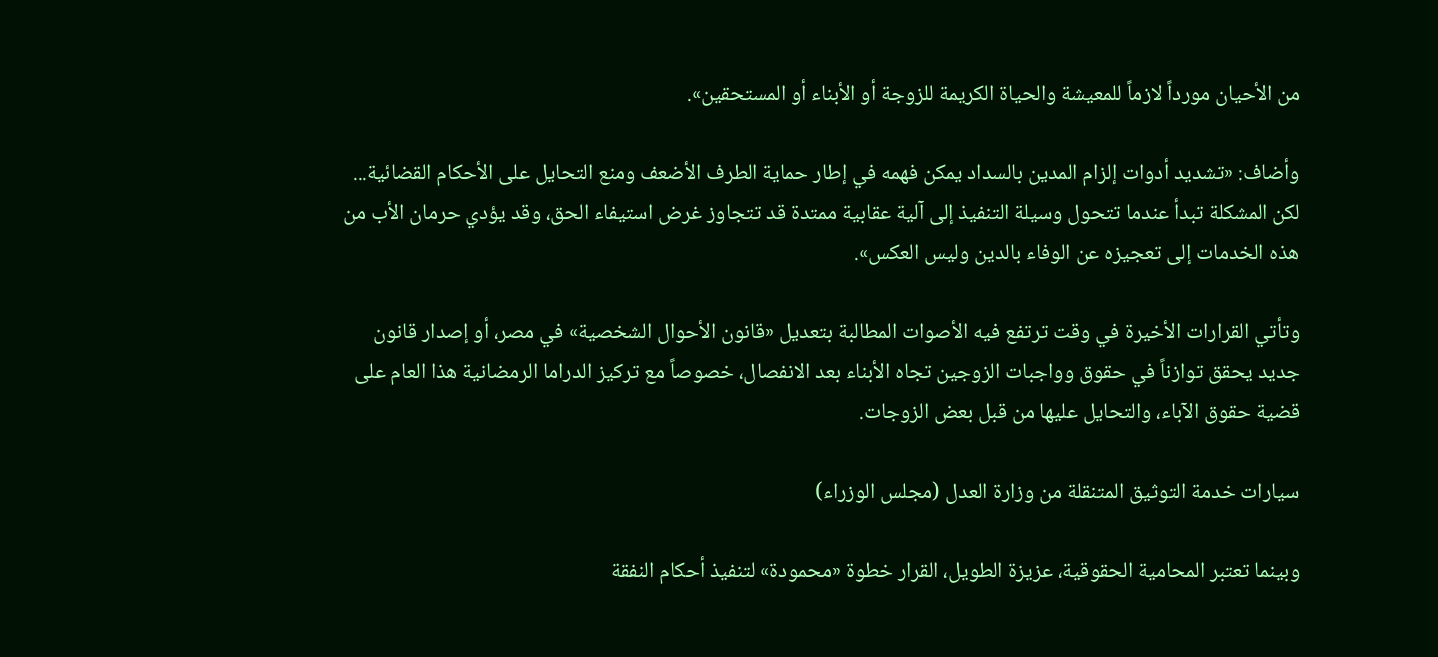من الأحيان مورداً لازماً للمعيشة والحياة الكريمة للزوجة أو الأبناء أو المستحقين».

وأضاف: «تشديد أدوات إلزام المدين بالسداد يمكن فهمه في إطار حماية الطرف الأضعف ومنع التحايل على الأحكام القضائية... لكن المشكلة تبدأ عندما تتحول وسيلة التنفيذ إلى آلية عقابية ممتدة قد تتجاوز غرض استيفاء الحق، وقد يؤدي حرمان الأب من هذه الخدمات إلى تعجيزه عن الوفاء بالدين وليس العكس».

وتأتي القرارات الأخيرة في وقت ترتفع فيه الأصوات المطالبة بتعديل «قانون الأحوال الشخصية» في مصر، أو إصدار قانون جديد يحقق توازناً في حقوق وواجبات الزوجين تجاه الأبناء بعد الانفصال، خصوصاً مع تركيز الدراما الرمضانية هذا العام على قضية حقوق الآباء، والتحايل عليها من قبل بعض الزوجات.

سيارات خدمة التوثيق المتنقلة من وزارة العدل (مجلس الوزراء)

وبينما تعتبر المحامية الحقوقية، عزيزة الطويل، القرار خطوة «محمودة» لتنفيذ أحكام النفقة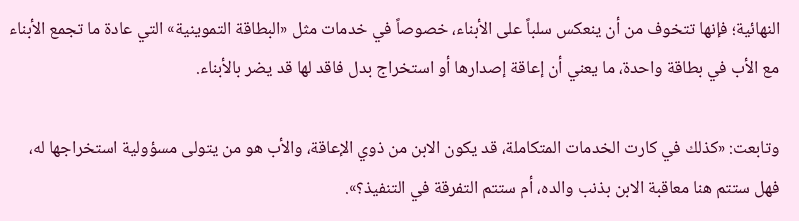النهائية؛ فإنها تتخوف من أن ينعكس سلباً على الأبناء، خصوصاً في خدمات مثل «البطاقة التموينية» التي عادة ما تجمع الأبناء مع الأب في بطاقة واحدة، ما يعني أن إعاقة إصدارها أو استخراج بدل فاقد لها قد يضر بالأبناء.

وتابعت: «كذلك في كارت الخدمات المتكاملة، قد يكون الابن من ذوي الإعاقة، والأب هو من يتولى مسؤولية استخراجها له، فهل ستتم هنا معاقبة الابن بذنب والده، أم ستتم التفرقة في التنفيذ؟».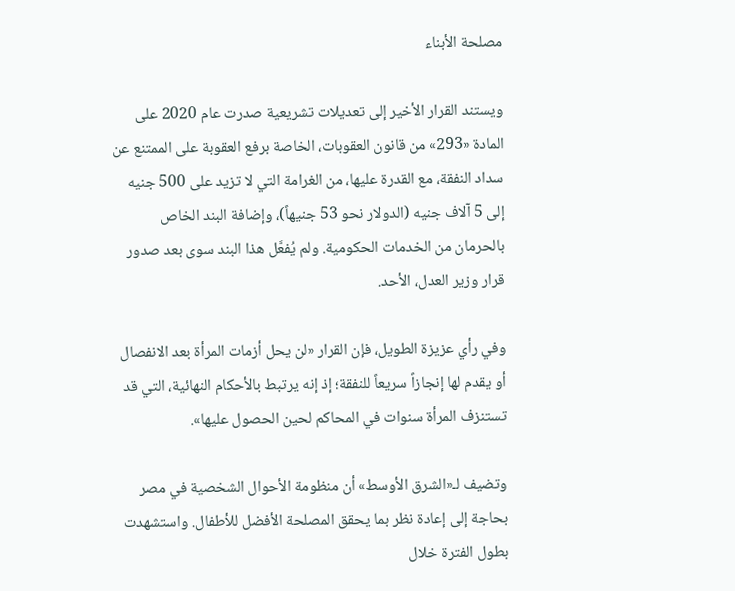مصلحة الأبناء

ويستند القرار الأخير إلى تعديلات تشريعية صدرت عام 2020 على المادة «293» من قانون العقوبات، الخاصة برفع العقوبة على الممتنع عن سداد النفقة، مع القدرة عليها، من الغرامة التي لا تزيد على 500 جنيه إلى 5 آلاف جنيه (الدولار نحو 53 جنيهاً)، وإضافة البند الخاص بالحرمان من الخدمات الحكومية. ولم يُفعَّل هذا البند سوى بعد صدور قرار وزير العدل، الأحد.

وفي رأي عزيزة الطويل، فإن القرار «لن يحل أزمات المرأة بعد الانفصال أو يقدم لها إنجازاً سريعاً للنفقة؛ إذ إنه يرتبط بالأحكام النهائية، التي قد تستنزف المرأة سنوات في المحاكم لحين الحصول عليها».

وتضيف لـ«الشرق الأوسط» أن منظومة الأحوال الشخصية في مصر بحاجة إلى إعادة نظر بما يحقق المصلحة الأفضل للأطفال. واستشهدت بطول الفترة خلال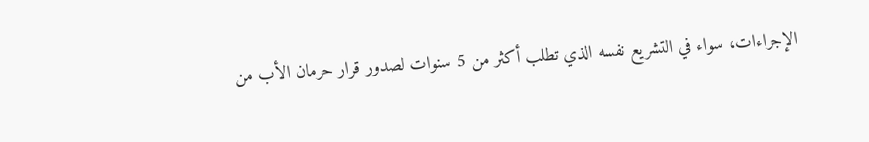الإجراءات، سواء في التشريع نفسه الذي تطلب أكثر من 5 سنوات لصدور قرار حرمان الأب من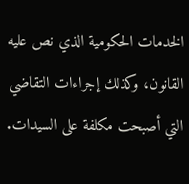الخدمات الحكومية الذي نص عليه القانون، وكذلك إجراءات التقاضي التي أصبحت مكلفة على السيدات.